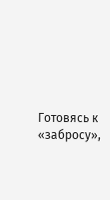Готовясь к «забросу»,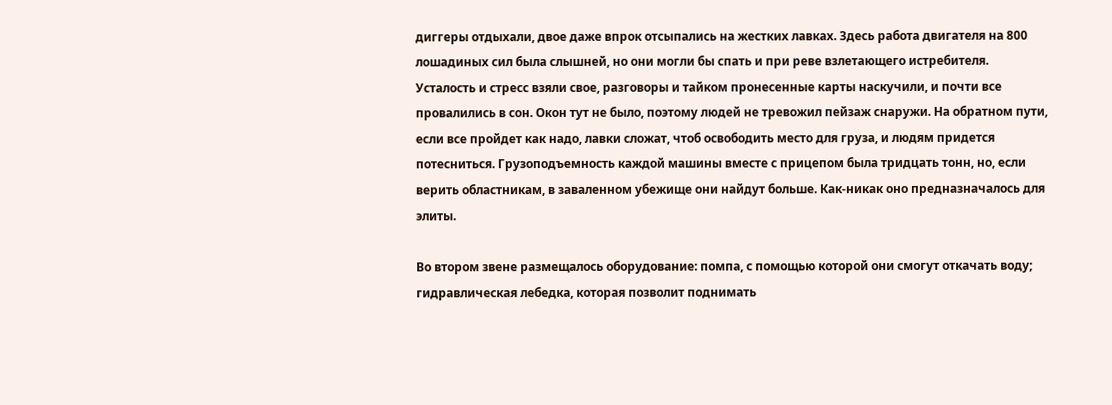диггеры отдыхали, двое даже впрок отсыпались на жестких лавках. Здесь работа двигателя на 800 лошадиных сил была слышней, но они могли бы спать и при реве взлетающего истребителя. Усталость и стресс взяли свое, разговоры и тайком пронесенные карты наскучили, и почти все провалились в сон. Окон тут не было, поэтому людей не тревожил пейзаж снаружи. На обратном пути, если все пройдет как надо, лавки сложат, чтоб освободить место для груза, и людям придется потесниться. Грузоподъемность каждой машины вместе с прицепом была тридцать тонн, но, если верить областникам, в заваленном убежище они найдут больше. Как-никак оно предназначалось для элиты.

Во втором звене размещалось оборудование: помпа, с помощью которой они смогут откачать воду; гидравлическая лебедка, которая позволит поднимать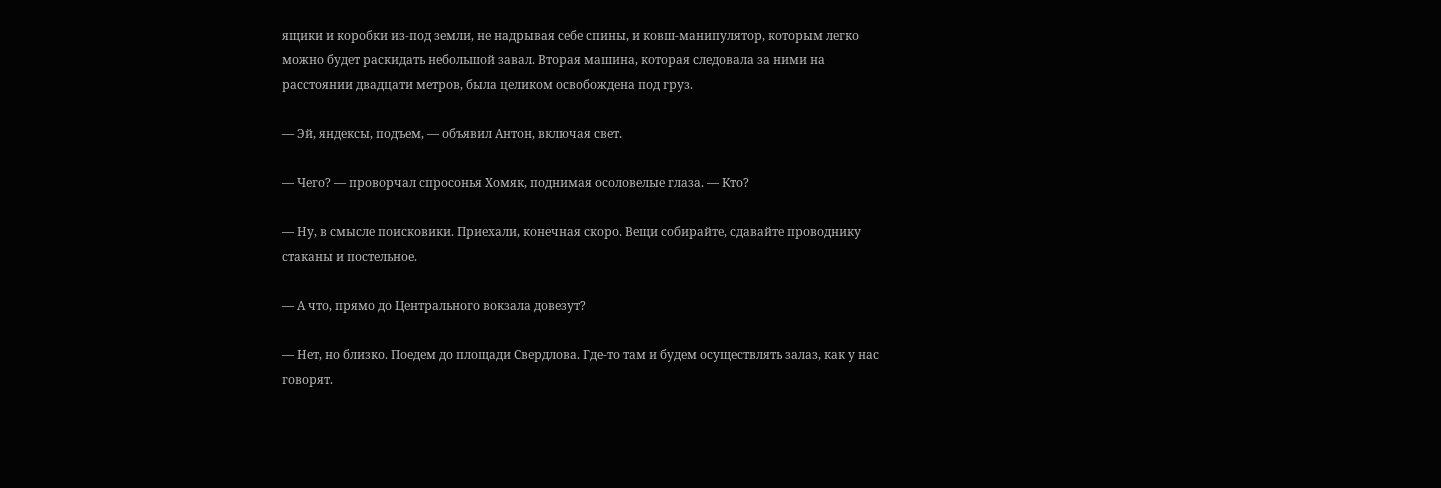ящики и коробки из-под земли, не надрывая себе спины, и ковш-манипулятор, которым легко можно будет раскидать небольшой завал. Вторая машина, которая следовала за ними на расстоянии двадцати метров, была целиком освобождена под груз.

— Эй, яндексы, подъем, — объявил Антон, включая свет.

— Чего? — проворчал спросонья Хомяк, поднимая осоловелые глаза. — Кто?

— Ну, в смысле поисковики. Приехали, конечная скоро. Вещи собирайте, сдавайте проводнику стаканы и постельное.

— А что, прямо до Центрального вокзала довезут?

— Нет, но близко. Поедем до площади Свердлова. Где-то там и будем осуществлять залаз, как у нас говорят.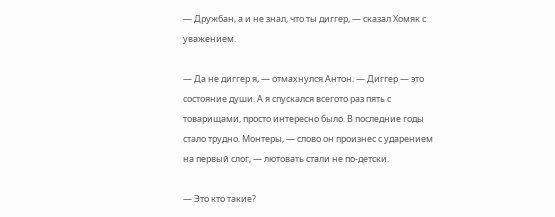— Дружбан, а и не знал, что ты диггер, — сказал Хомяк с уважением.

— Да не диггер я, — отмахнулся Антон. — Диггер — это состояние души. А я спускался всегото раз пять с товарищами, просто интересно было. В последние годы стало трудно. Монтеры, — слово он произнес с ударением на первый слог, — лютовать стали не по-детски.

— Это кто такие?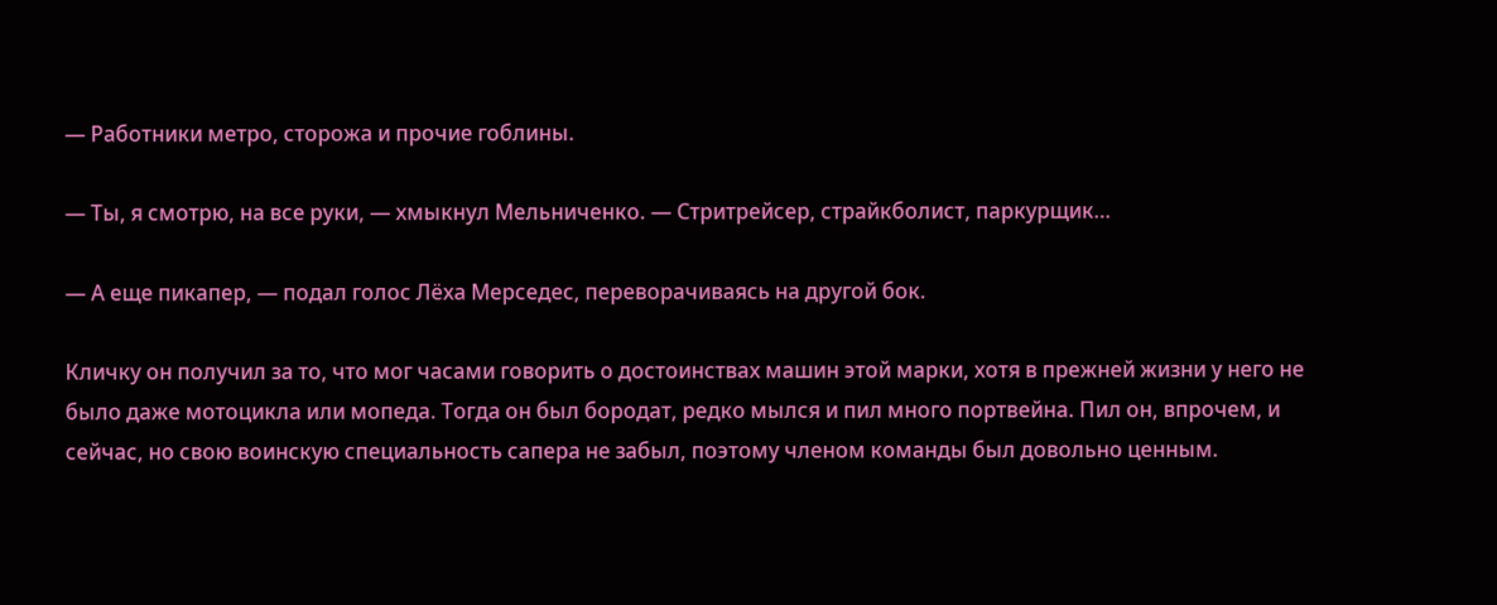— Работники метро, сторожа и прочие гоблины.

— Ты, я смотрю, на все руки, — хмыкнул Мельниченко. — Стритрейсер, страйкболист, паркурщик…

— А еще пикапер, — подал голос Лёха Мерседес, переворачиваясь на другой бок.

Кличку он получил за то, что мог часами говорить о достоинствах машин этой марки, хотя в прежней жизни у него не было даже мотоцикла или мопеда. Тогда он был бородат, редко мылся и пил много портвейна. Пил он, впрочем, и сейчас, но свою воинскую специальность сапера не забыл, поэтому членом команды был довольно ценным.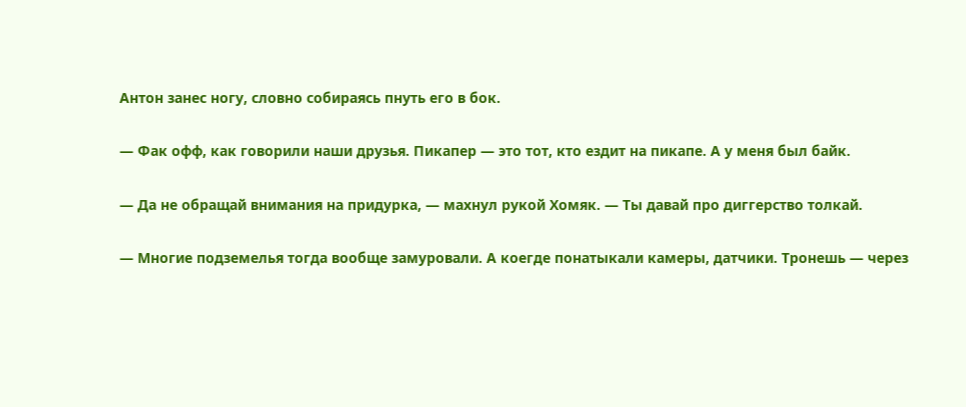Антон занес ногу, словно собираясь пнуть его в бок.

— Фак офф, как говорили наши друзья. Пикапер — это тот, кто ездит на пикапе. А у меня был байк.

— Да не обращай внимания на придурка, — махнул рукой Хомяк. — Ты давай про диггерство толкай.

— Многие подземелья тогда вообще замуровали. А коегде понатыкали камеры, датчики. Тронешь — через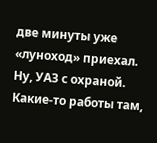две минуты уже «луноход» приехал. Ну, УАЗ с охраной. Какие-то работы там,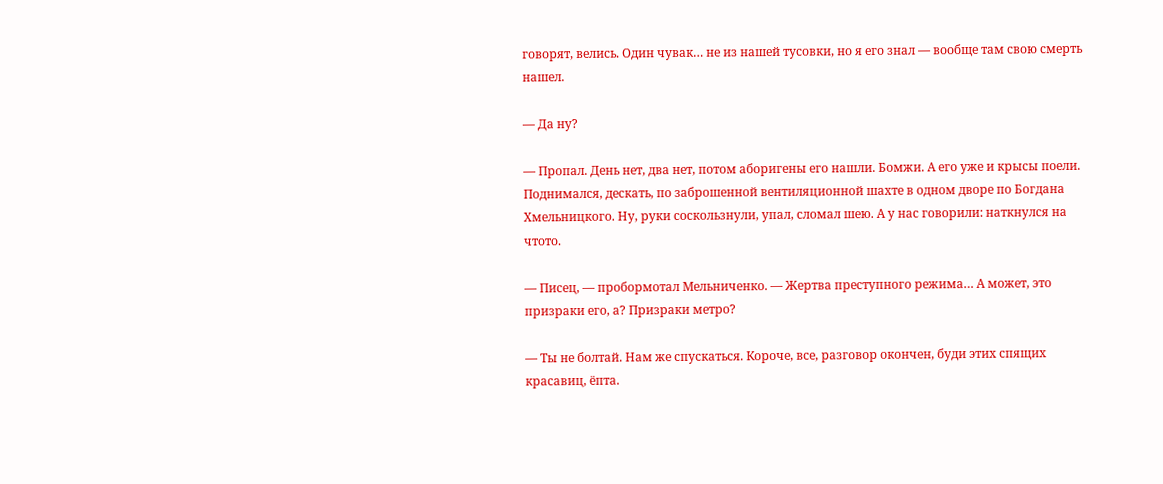говорят, велись. Один чувак… не из нашей тусовки, но я его знал — вообще там свою смерть нашел.

— Да ну?

— Пропал. День нет, два нет, потом аборигены его нашли. Бомжи. А его уже и крысы поели. Поднимался, дескать, по заброшенной вентиляционной шахте в одном дворе по Богдана Хмельницкого. Ну, руки соскользнули, упал, сломал шею. А у нас говорили: наткнулся на чтото.

— Писец, — пробормотал Мельниченко. — Жертва преступного режима… А может, это призраки его, а? Призраки метро?

— Ты не болтай. Нам же спускаться. Короче, все, разговор окончен, буди этих спящих красавиц, ёпта.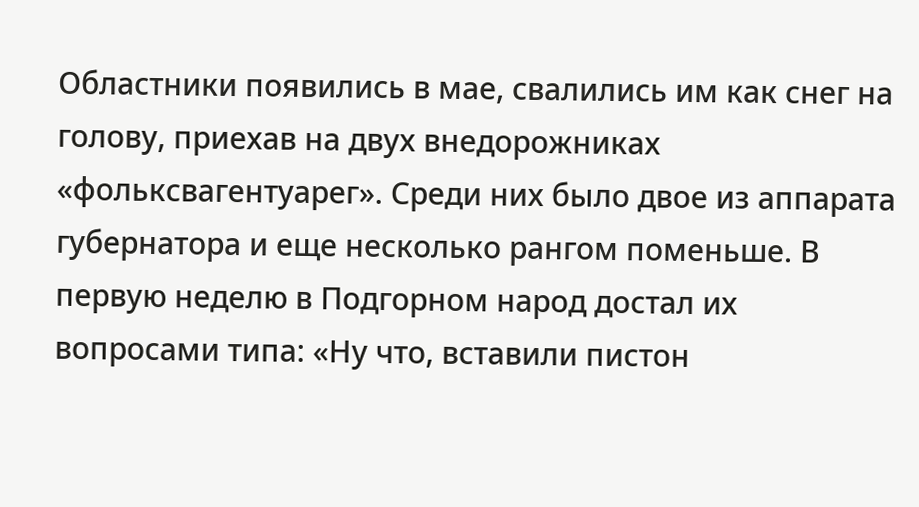Областники появились в мае, свалились им как снег на голову, приехав на двух внедорожниках «фольксвагентуарег». Среди них было двое из аппарата губернатора и еще несколько рангом поменьше. В первую неделю в Подгорном народ достал их вопросами типа: «Ну что, вставили пистон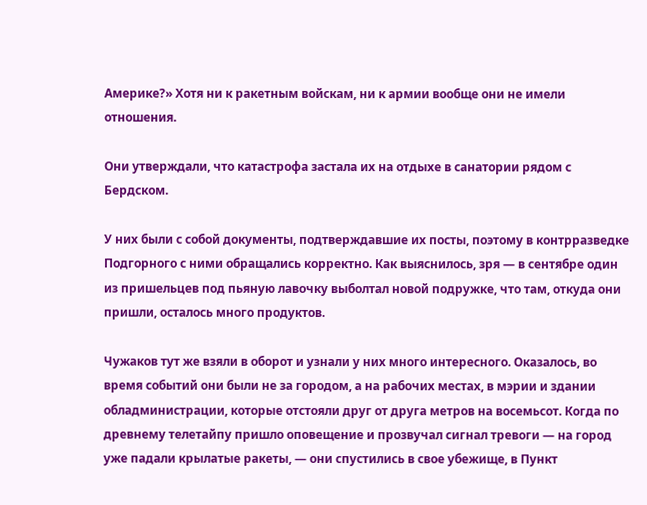Америке?» Хотя ни к ракетным войскам, ни к армии вообще они не имели отношения.

Они утверждали, что катастрофа застала их на отдыхе в санатории рядом с Бердском.

У них были с собой документы, подтверждавшие их посты, поэтому в контрразведке Подгорного с ними обращались корректно. Как выяснилось, зря — в сентябре один из пришельцев под пьяную лавочку выболтал новой подружке, что там, откуда они пришли, осталось много продуктов.

Чужаков тут же взяли в оборот и узнали у них много интересного. Оказалось, во время событий они были не за городом, а на рабочих местах, в мэрии и здании обладминистрации, которые отстояли друг от друга метров на восемьсот. Когда по древнему телетайпу пришло оповещение и прозвучал сигнал тревоги — на город уже падали крылатые ракеты, — они спустились в свое убежище, в Пункт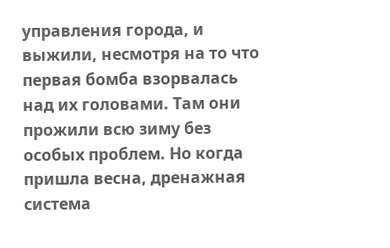управления города, и выжили, несмотря на то что первая бомба взорвалась над их головами. Там они прожили всю зиму без особых проблем. Но когда пришла весна, дренажная система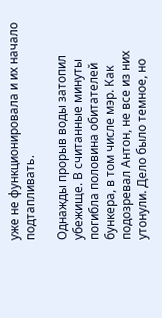уже не функционировала и их начало подтапливать.

Однажды прорыв воды затопил убежище. В считанные минуты погибла половина обитателей бункера, в том числе мэр. Как подозревал Антон, не все из них утонули. Дело было темное, но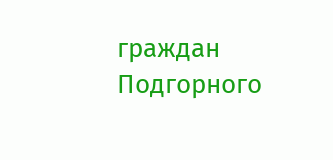граждан Подгорного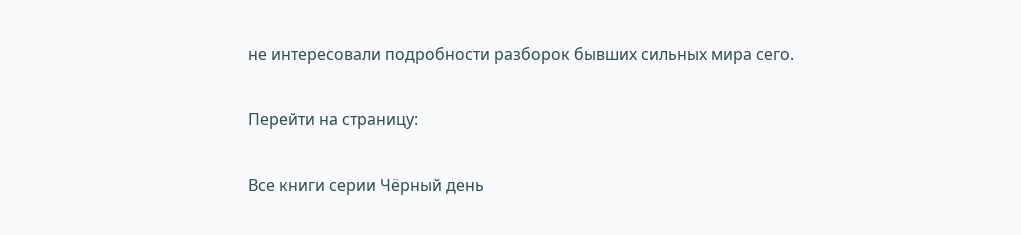не интересовали подробности разборок бывших сильных мира сего.

Перейти на страницу:

Все книги серии Чёрный день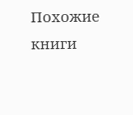Похожие книги